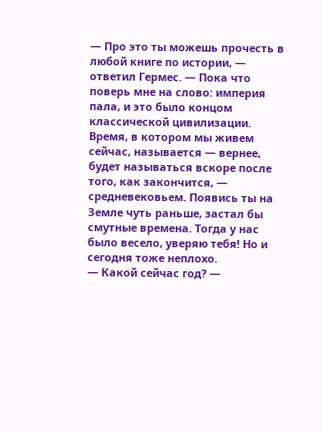— Про это ты можешь прочесть в любой книге по истории, — ответил Гермес. — Пока что поверь мне на слово: империя пала, и это было концом классической цивилизации. Время, в котором мы живем сейчас, называется — вернее, будет называться вскоре после того, как закончится, — средневековьем. Появись ты на Земле чуть раньше, застал бы смутные времена. Тогда у нас было весело, уверяю тебя! Но и сегодня тоже неплохо.
— Какой сейчас год? —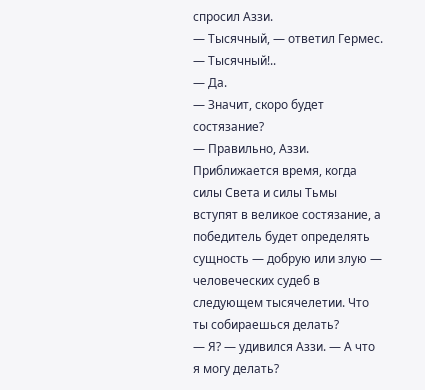спросил Аззи.
— Тысячный, — ответил Гермес.
— Тысячный!..
— Да.
— Значит, скоро будет состязание?
— Правильно, Аззи. Приближается время, когда силы Света и силы Тьмы вступят в великое состязание, а победитель будет определять сущность — добрую или злую — человеческих судеб в следующем тысячелетии. Что ты собираешься делать?
— Я? — удивился Аззи. — А что я могу делать?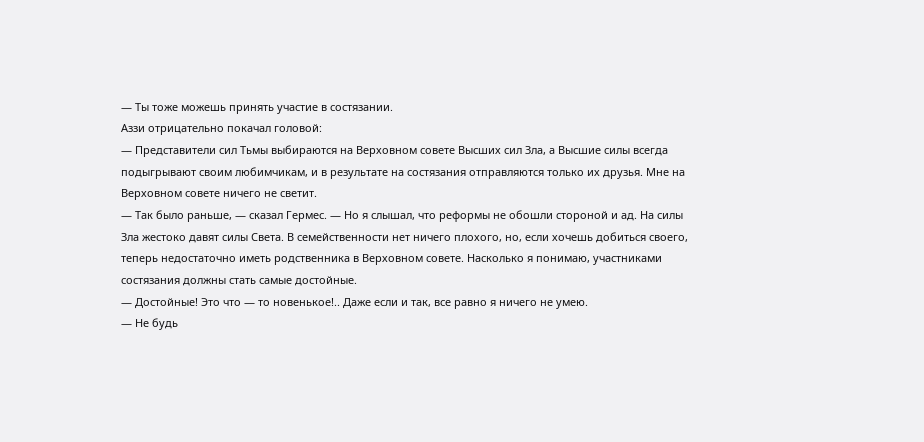— Ты тоже можешь принять участие в состязании.
Аззи отрицательно покачал головой:
— Представители сил Тьмы выбираются на Верховном совете Высших сил Зла, а Высшие силы всегда подыгрывают своим любимчикам, и в результате на состязания отправляются только их друзья. Мне на Верховном совете ничего не светит.
— Так было раньше, — сказал Гермес. — Но я слышал, что реформы не обошли стороной и ад. На силы Зла жестоко давят силы Света. В семейственности нет ничего плохого, но, если хочешь добиться своего, теперь недостаточно иметь родственника в Верховном совете. Насколько я понимаю, участниками состязания должны стать самые достойные.
— Достойные! Это что — то новенькое!.. Даже если и так, все равно я ничего не умею.
— Не будь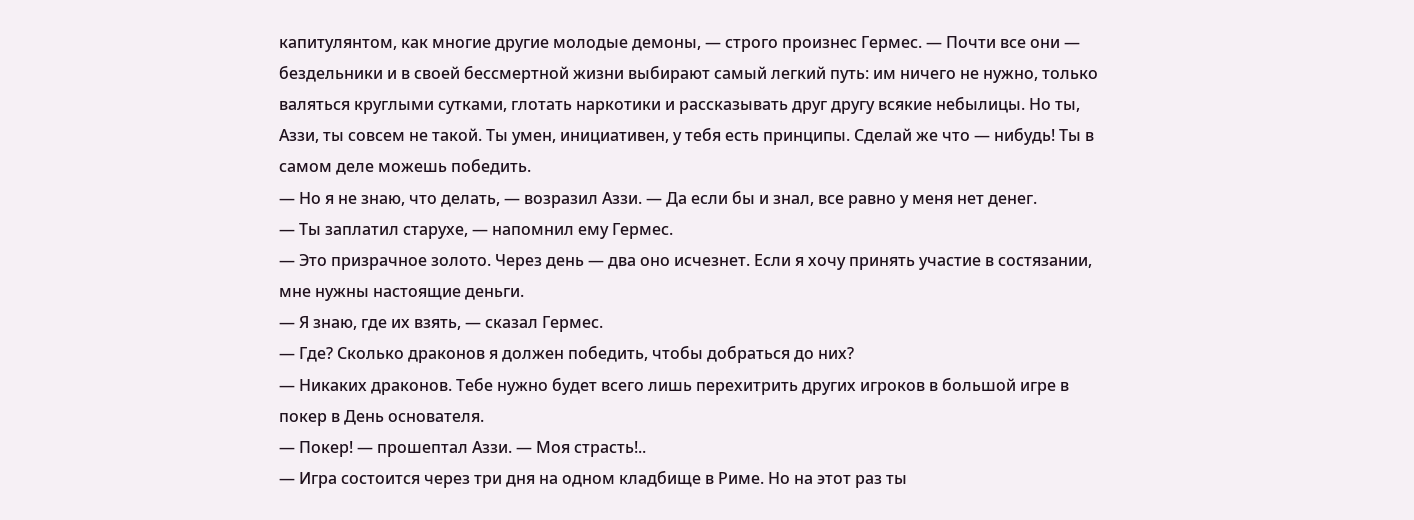капитулянтом, как многие другие молодые демоны, — строго произнес Гермес. — Почти все они — бездельники и в своей бессмертной жизни выбирают самый легкий путь: им ничего не нужно, только валяться круглыми сутками, глотать наркотики и рассказывать друг другу всякие небылицы. Но ты, Аззи, ты совсем не такой. Ты умен, инициативен, у тебя есть принципы. Сделай же что — нибудь! Ты в самом деле можешь победить.
— Но я не знаю, что делать, — возразил Аззи. — Да если бы и знал, все равно у меня нет денег.
— Ты заплатил старухе, — напомнил ему Гермес.
— Это призрачное золото. Через день — два оно исчезнет. Если я хочу принять участие в состязании, мне нужны настоящие деньги.
— Я знаю, где их взять, — сказал Гермес.
— Где? Сколько драконов я должен победить, чтобы добраться до них?
— Никаких драконов. Тебе нужно будет всего лишь перехитрить других игроков в большой игре в покер в День основателя.
— Покер! — прошептал Аззи. — Моя страсть!..
— Игра состоится через три дня на одном кладбище в Риме. Но на этот раз ты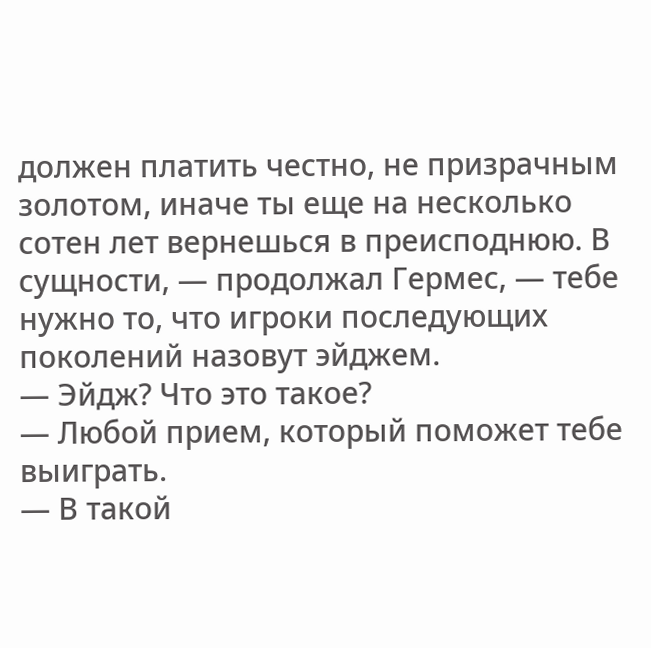должен платить честно, не призрачным золотом, иначе ты еще на несколько сотен лет вернешься в преисподнюю. В сущности, — продолжал Гермес, — тебе нужно то, что игроки последующих поколений назовут эйджем.
— Эйдж? Что это такое?
— Любой прием, который поможет тебе выиграть.
— В такой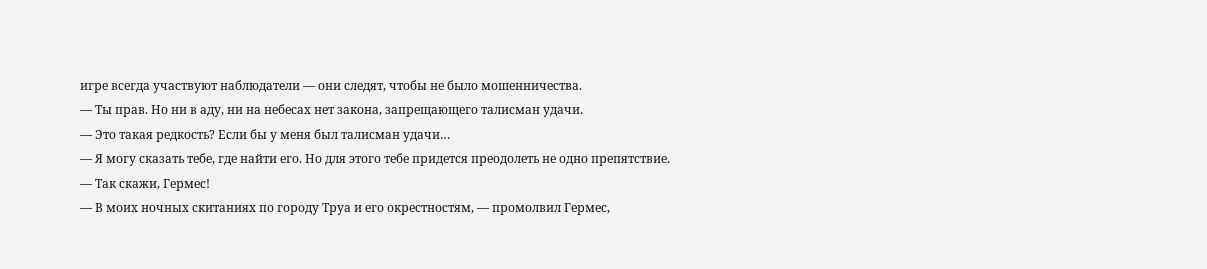игре всегда участвуют наблюдатели — они следят, чтобы не было мошенничества.
— Ты прав. Но ни в аду, ни на небесах нет закона, запрещающего талисман удачи.
— Это такая редкость? Если бы у меня был талисман удачи…
— Я могу сказать тебе, где найти его. Но для этого тебе придется преодолеть не одно препятствие.
— Так скажи, Гермес!
— В моих ночных скитаниях по городу Труа и его окрестностям, — промолвил Гермес,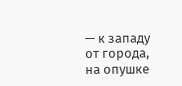— к западу от города, на опушке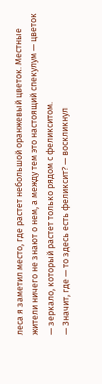леса я заметил место, где растет небольшой оранжевый цветок. Местные жители ничего не знают о нем, а между тем это настоящий спекулум — цветок — зеркало, который растет только рядом с феликситом.
— Значит, где — то здесь есть феликсит? — воскликнул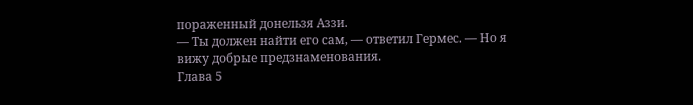пораженный донельзя Аззи.
— Ты должен найти его сам, — ответил Гермес. — Но я вижу добрые предзнаменования.
Глава 5